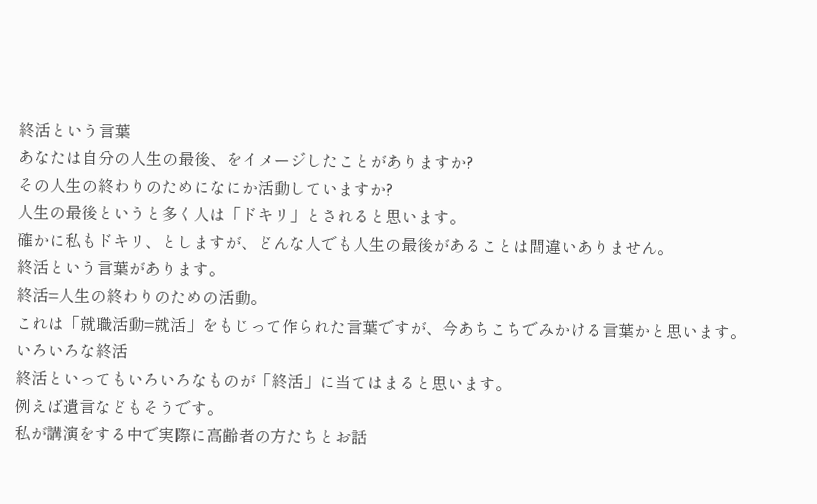終活という言葉
あなたは自分の人生の最後、をイメージしたことがありますか?
その人生の終わりのためになにか活動していますか?
人生の最後というと多く人は「ドキリ」とされると思います。
確かに私もドキリ、としますが、どんな人でも人生の最後があることは間違いありません。
終活という言葉があります。
終活=人生の終わりのための活動。
これは「就職活動=就活」をもじって作られた言葉ですが、今あちこちでみかける言葉かと思います。
いろいろな終活
終活といってもいろいろなものが「終活」に当てはまると思います。
例えば遺言などもそうです。
私が講演をする中で実際に高齢者の方たちとお話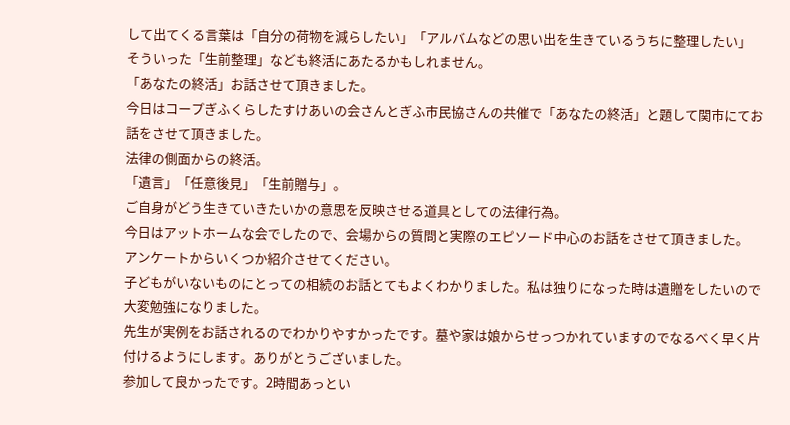して出てくる言葉は「自分の荷物を減らしたい」「アルバムなどの思い出を生きているうちに整理したい」
そういった「生前整理」なども終活にあたるかもしれません。
「あなたの終活」お話させて頂きました。
今日はコープぎふくらしたすけあいの会さんとぎふ市民協さんの共催で「あなたの終活」と題して関市にてお話をさせて頂きました。
法律の側面からの終活。
「遺言」「任意後見」「生前贈与」。
ご自身がどう生きていきたいかの意思を反映させる道具としての法律行為。
今日はアットホームな会でしたので、会場からの質問と実際のエピソード中心のお話をさせて頂きました。
アンケートからいくつか紹介させてください。
子どもがいないものにとっての相続のお話とてもよくわかりました。私は独りになった時は遺贈をしたいので大変勉強になりました。
先生が実例をお話されるのでわかりやすかったです。墓や家は娘からせっつかれていますのでなるべく早く片付けるようにします。ありがとうございました。
参加して良かったです。2時間あっとい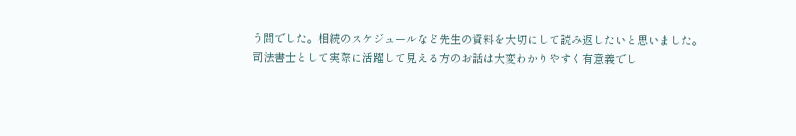う間でした。相続のスケジュールなど先生の資料を大切にして読み返したいと思いました。
司法書士として実際に活躍して見える方のお話は大変わかりやすく有意義でし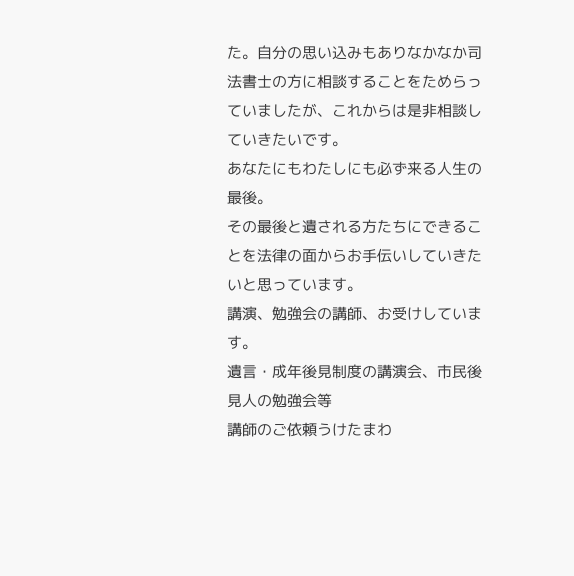た。自分の思い込みもありなかなか司法書士の方に相談することをためらっていましたが、これからは是非相談していきたいです。
あなたにもわたしにも必ず来る人生の最後。
その最後と遺される方たちにできることを法律の面からお手伝いしていきたいと思っています。
講演、勉強会の講師、お受けしています。
遺言・成年後見制度の講演会、市民後見人の勉強会等
講師のご依頼うけたまわ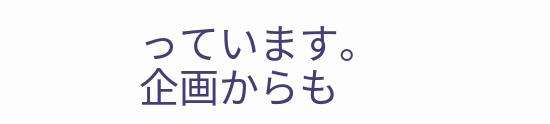っています。
企画からも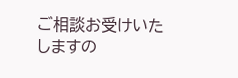ご相談お受けいたしますの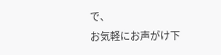で、
お気軽にお声がけ下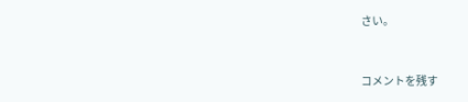さい。



コメントを残す